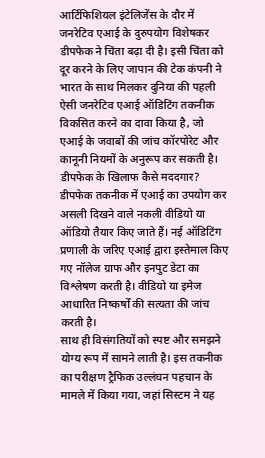आर्टिफिशियल इंटेलिजेंस के दौर में जनरेटिव एआई के दुरुपयोग विशेषकर डीपफेक ने चिंता बढ़ा दी है। इसी चिंता को दूर करने के लिए जापान की टेक कंपनी ने भारत के साथ मिलकर दुनिया की पहली ऐसी जनरेटिव एआई ऑडिटिंग तकनीक विकसित करने का दावा किया है, जो एआई के जवाबों की जांच कॉरपोरेट और कानूनी नियमों के अनुरूप कर सकती है।
डीपफेक के खिलाफ कैसे मददगार?
डीपफेक तकनीक में एआई का उपयोग कर असली दिखने वाले नकली वीडियो या ऑडियो तैयार किए जाते हैं। नई ऑडिटिंग प्रणाली के जरिए एआई द्वारा इस्तेमाल किए गए नॉलेज ग्राफ और इनपुट डेटा का विश्लेषण करती है। वीडियो या इमेज आधारित निष्कर्षों की सत्यता की जांच करती है।
साथ ही विसंगतियों को स्पष्ट और समझने योग्य रूप में सामने लाती है। इस तकनीक का परीक्षण ट्रैफिक उल्लंघन पहचान के मामले में किया गया, जहां सिस्टम ने यह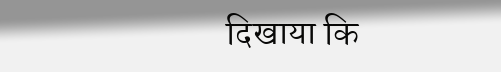दिखाया कि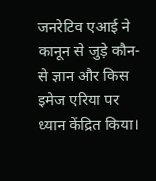जनरेटिव एआई ने कानून से जुड़े कौन-से ज्ञान और किस इमेज एरिया पर ध्यान केंद्रित किया।